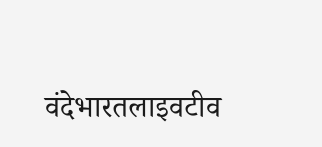वंदेभारतलाइवटीव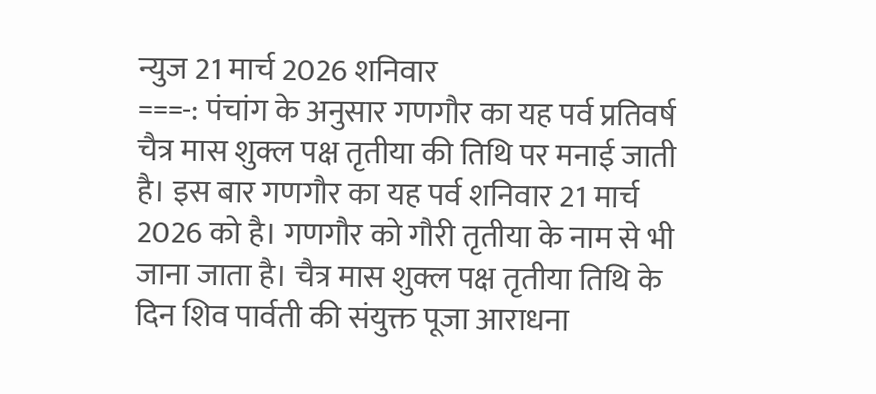न्युज 21 मार्च 2026 शनिवार
===-: पंचांग के अनुसार गणगौर का यह पर्व प्रतिवर्ष चैत्र मास शुक्ल पक्ष तृतीया की तिथि पर मनाई जाती है। इस बार गणगौर का यह पर्व शनिवार 21 मार्च 2026 को है। गणगौर को गौरी तृतीया के नाम से भी जाना जाता है। चैत्र मास शुक्ल पक्ष तृतीया तिथि के दिन शिव पार्वती की संयुक्त पूजा आराधना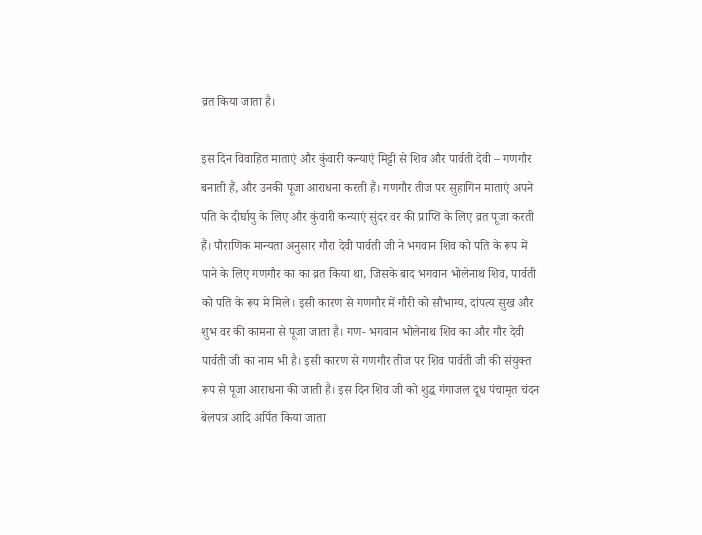व्रत किया जाता है।

इस दिन विवाहित माताएं और कुंवारी कन्याएं मिट्टी से शिव और पार्वती देवी – गणगौर बनाती हैं, और उनकी पूजा आराधना करती हैं। गणगौर तीज पर सुहागिन माताएं अपने पति के दीर्घायु के लिए और कुंवारी कन्याएं सुंदर वर की प्राप्ति के लिए व्रत पूजा करती हैं। पौराणिक मान्यता अनुसार गौरा देवी पार्वती जी ने भगवान शिव को पति के रूप में पाने के लिए गणगौर का का व्रत किया था, जिसके बाद भगवान भोलेनाथ शिव, पार्वती को पति के रूप मे मिले। इसी कारण से गणगौर में गौरी को सौभाग्य, दांपत्य सुख और शुभ वर की कामना से पूजा जाता है। गण- भगवान भोलेनाथ शिव का और गौर देवी पार्वती जी का नाम भी है। इसी कारण से गणगौर तीज पर शिव पार्वती जी की संयुक्त रूप से पूजा आराधना की जाती है। इस दिन शिव जी को शुद्ध गंगाजल दूध पंचामृत चंदन बेलपत्र आदि अर्पित किया जाता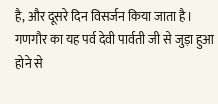है, और दूसरे दिन विसर्जन किया जाता है। गणगौर का यह पर्व देवी पार्वती जी से जुड़ा हुआ होने से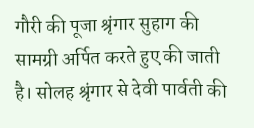गौरी की पूजा श्रृंगार सुहाग की सामग्री अर्पित करते हुए की जाती है। सोलह श्रृंगार से देवी पार्वती की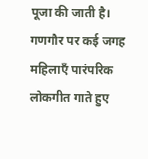पूजा की जाती है। गणगौर पर कई जगह महिलाएँ पारंपरिक लोकगीत गाते हुए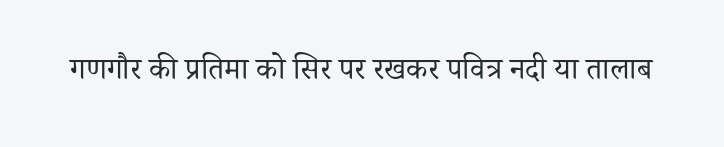गणगौर की प्रतिमा को सिर पर रखकर पवित्र नदी या तालाब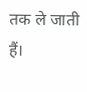तक ले जाती हैं।